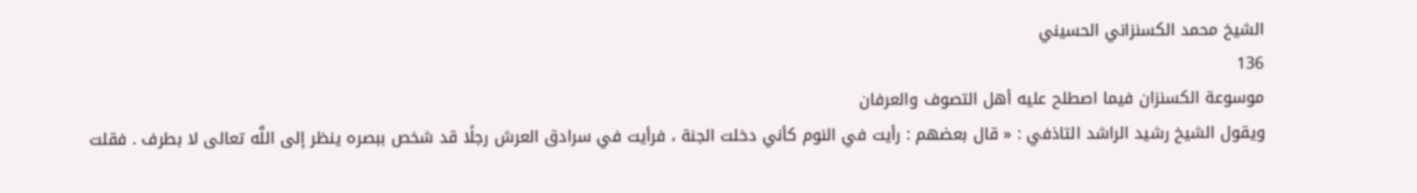الشيخ محمد الكسنزاني الحسيني
136
موسوعة الكسنزان فيما اصطلح عليه أهل التصوف والعرفان
ويقول الشيخ رشيد الراشد التاذفي : « قال بعضهم : رأيت في النوم كأني دخلت الجنة ، فرأيت في سرادق العرش رجلًا قد شخص ببصره ينظر إلى اللَّه تعالى لا بطرف . فقلت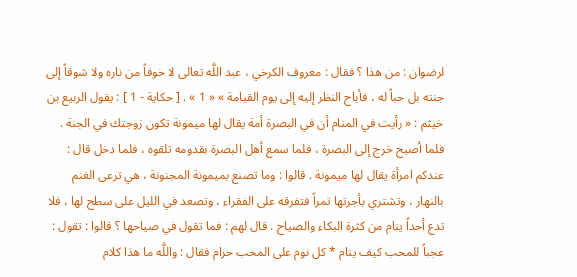لرضوان : من هذا ؟ فقال : معروف الكرخي ، عبد اللَّه تعالى لا خوفاً من ناره ولا شوقاً إلى جنته بل حباً له ، فأباح النظر إليه إلى يوم القيامة » « 1 » . [ حكاية - 1 ] : يقول الربيع بن خيثم : « رأيت في المنام أن في البصرة أمة يقال لها ميمونة تكون زوجتك في الجنة . فلما أصبح خرج إلى البصرة ، فلما سمع أهل البصرة بقدومه تلقوه ، فلما دخل قال : عندكم امرأة يقال لها ميمونة . قالوا : وما تصنع بميمونة المجنونة ، هي ترعى الغنم بالنهار ، وتشتري بأجرتها تمراً فتفرقه على الفقراء ، وتصعد في الليل على سطح لها ، فلا تدع أحداً ينام من كثرة البكاء والصياح . قال لهم : فما تقول في صياحها ؟ قالوا : تقول : عجباً للمحب كيف ينام * كل نوم على المحب حرام فقال : واللَّه ما هذا كلام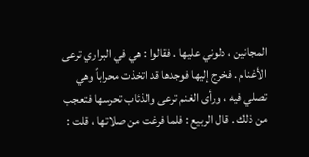المجانين ، دلوني عليها . فقالوا : هي في البراري ترعى الأغنام . فخرج إليها فوجدها قد اتخذت محراباً وهي تصلي فيه ، ورأى الغنم ترعى والذئاب تحرسها فتعجب من ذلك . قال الربيع : فلما فرغت من صلاتها ، قلت :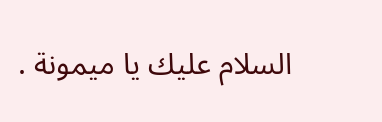السلام عليك يا ميمونة .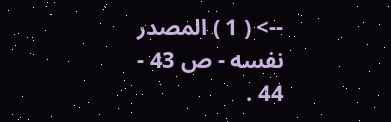--> ( 1 ) المصدر نفسه - ص 43 - 44 .